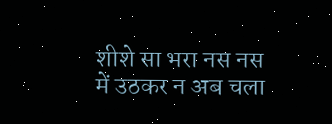शीशे सा भरा नस नस में उठकर न अब चला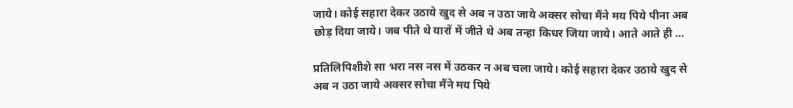जाये। कोई सहारा देकर उठाये खुद से अब न उठा जाये अक्सर सोचा मैंने मय पिये पीना अब छोड़ दिया जाये। जब पीते थे यारों में जीते थे अब तन्हा किधर जिया जाये। आते आते ही ...

प्रतिलिपिशीशे सा भरा नस नस में उठकर न अब चला जाये। कोई सहारा देकर उठाये खुद से अब न उठा जाये अक्सर सोचा मैंने मय पिये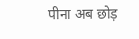पीना अब छोड़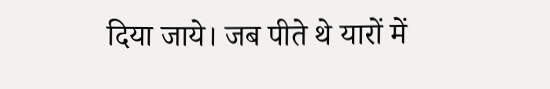दिया जाये। जब पीते थे यारों में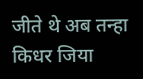जीते थे अब तन्हा किधर जिया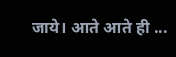जाये। आते आते ही ...